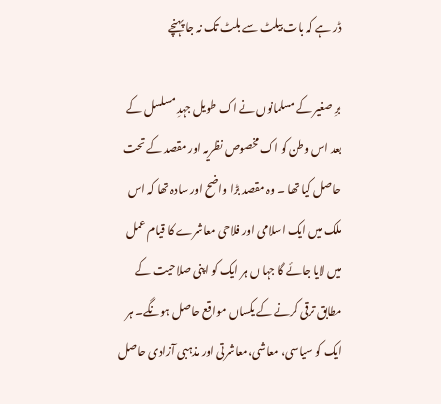ڈر ہے کہ بات بیلٹ سے بلٹ تک نہ جا پہنچے

برِ صغیر کے مسلمانوں نے اک طویل جہدِ مسلسل کے بعد اس وطن کو اک مخصوص نظریہ اور مقصد کے تحت حاصل کیا تھا ۔ وہ مقصد بڑا واضح اور سادہ تھا کہ اس ملک میں ایک اسلامی اور فلاحی معاشرے کا قیام عمل میں لایا جائے گا جہا ں ہر ایک کو اپنی صلاحیت کے مطابق ترقی کرنے کے یکساں مواقع حاصل ہونگے۔ ہر ایک کو سیاسی، معاشی،معاشرتی اور مذہبی آزادی حاصل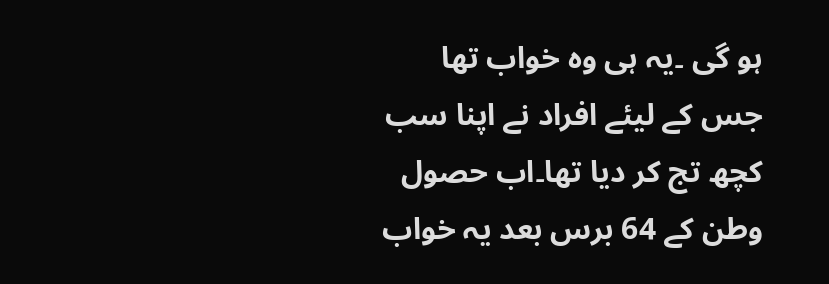ہو گی ۔یہ ہی وہ خواب تھا جس کے لیئے افراد نے اپنا سب کچھ تج کر دیا تھا۔اب حصول وطن کے 64 برس بعد یہ خواب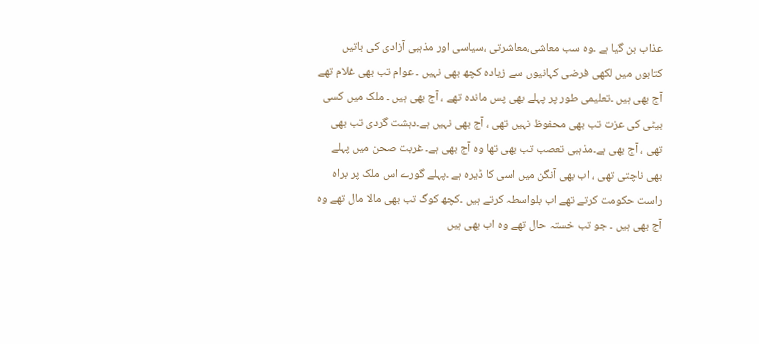عذاب بن گیا ہے ۔وہ سب معاشی،معاشرتی ،سیاسی اور مذہبی آزادی کی باتیں کتابوں میں لکھی فرضی کہانیوں سے زیادہ کچھ بھی نہیں ۔ عوام تب بھی غلام تھے آج بھی ہیں ۔تعلیمی طور پر پہلے بھی پس ماندہ تھے ، آج بھی ہیں ۔ ملک میں کسی بیٹی کی عزت تب بھی محفوظ نہیں تھی ، آج بھی نہیں ہے۔دہشت گردی تب بھی تھی ، آج بھی ہے۔مذہبی تعصب تب بھی تھا وہ آج بھی ہے۔ غربت صحن میں پہلے بھی ناچتی تھی ، اب بھی آنگن میں اسی کا ڈیرہ ہے ۔پہلے گورے اس ملک پر براہ راست حکومت کرتے تھے اب بلواسطہ کرتے ہیں ۔کچھ کوگ تب بھی مالا مال تھے وہ آج بھی ہیں ۔ جو تب خستہ حال تھے وہ اب بھی ہیں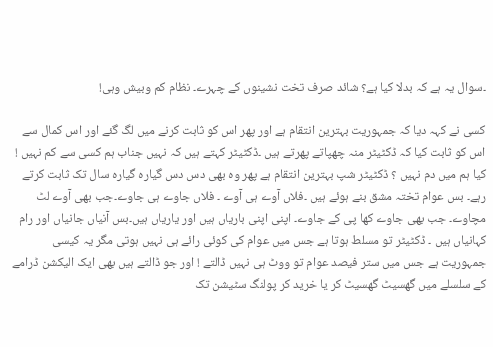۔سوال یہ ہے کہ بدلا کیا ہے؟ شائد صرف تخت نشینوں کے چہرے۔ نظام کم وبیش وہی!

کسی نے کہہ دیا کہ جمہوریت بہترین انتقام ہے اور پھر اس کو ثابت کرنے میں لگ گئے اور اس کمال سے اس کو ثابت کیا کہ ڈکٹیٹر منہ چھپاتے پھرتے ہیں ۔ڈکٹیٹر کہتے ہیں کہ نہیں جناب ہم کسی سے کم نہیں ! کیا ہم میں دم نہیں ؟ ڈکٹیٹر شپ بہترین انتقام ہے پھر وہ بھی دس دس گیارہ گیارہ سال تک ثابت کرتے رہے۔ بس عوام تختہ مشق بنے ہوئے ہیں ۔فلاں آوے ہی آوے ۔ فلاں جاوے ہی جاوے۔جب بھی آوے لٹ مچاوے۔ جب بھی جاوے کھا پی کے جاوے۔ اپنی اپنی باریاں ہیں اور یاریاں ہیں۔بس آنیاں جانیاں اور رام کہانیاں ہیں ۔ ڈکٹیٹر تو مسلط ہوتا ہے جس میں عوام کی کوئی رائے ہی نہیں ہوتی مگر یہ کیسی جمہوریت ہے جس میں ستر فیصد عوام تو ووٹ ہی نہیں ڈالتے ! اور جو ڈالتے ہیں بھی ایک الیکشن ڈرامے کے سلسلے میں گھسیٹ گھسیٹ کر یا خرید کر پولنگ سٹیشن تک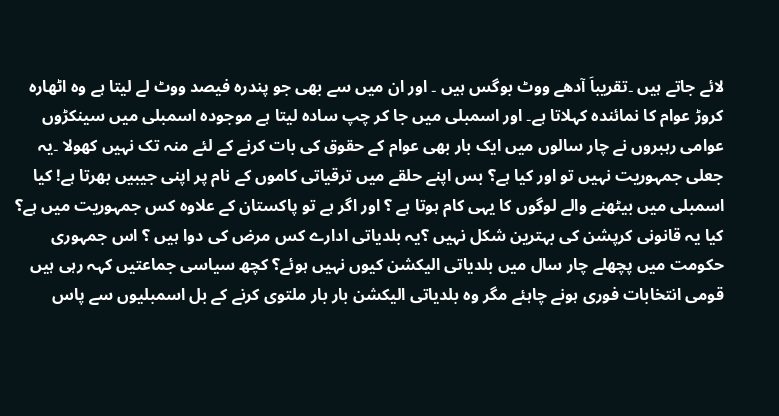لائے جاتے ہیں ۔تقریباَ آدھے ووٹ بوگس ہیں ۔ اور ان میں سے بھی جو پندرہ فیصد ووٹ لے لیتا ہے وہ اٹھارہ کروڑ عوام کا نمائندہ کہلاتا ہے۔ اور اسمبلی میں جا کر چپ سادہ لیتا ہے موجودہ اسمبلی میں سینکڑوں عوامی رہبروں نے چار سالوں میں ایک بار بھی عوام کے حقوق کی بات کرنے کے لئے منہ تک نہیں کھولا ۔یہ جعلی جمہوریت نہیں تو اور کیا ہے؟ بس اپنے حلقے میں ترقیاتی کاموں کے نام پر اپنی جیبیں بھرتا ہے! کیا اسمبلی میں بیٹھنے والے لوگوں کا یہی کام ہوتا ہے ؟ اور اگر ہے تو پاکستان کے علاوہ کس جمہوریت میں ہے؟ کیا یہ قانونی کرپشن کی بہترین شکل نہیں ؟یہ بلدیاتی ادارے کس مرض کی دوا ہیں ؟ اس جمہوری حکومت میں پچھلے چار سال میں بلدیاتی الیکشن کیوں نہیں ہوئے؟ کچھ سیاسی جماعتیں کہہ رہی ہیں قومی انتخابات فوری ہونے چاہئے مگر وہ بلدیاتی الیکشن بار بار ملتوی کرنے کے بل اسمبلیوں سے پاس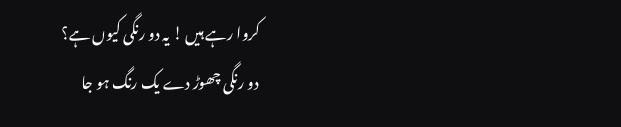کروا رہے ہیں ! یہ دو رنگی کیوں ہے؟
دو رنگی چھوڑ دے یک رنگ ہو جا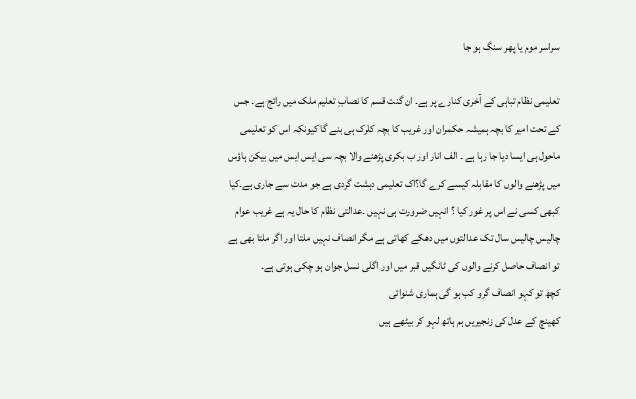سراسر موم یا پھر سنگ ہو جا

تعلیمی نظام تباہی کے آخری کنارے پر ہے۔ ان گنت قسم کا نصابِ تعلیم ملک میں رائج ہے۔ جس کے تحت امیر کا بچہ ہمیشہ حکمران اور غریب کا بچہ کلرک ہی بنے گا کیونکہ اس کو تعلیمی ماحول ہی ایسا دیا جا رہا ہے ۔ الف انار اور ب بکری پڑھنے والا بچہ سی ایس ایس میں بیکن ہاؤس میں پڑھنے والوں کا مقابلہ کیسے کرے گا؟اک تعلیمی دہشت گردی ہے جو مدت سے جاری ہے۔کیا کبھی کسی نے اس پر غور کیا ؟ انہیں ضرورت ہی نہیں ۔عدالتی نظام کا حال یہ ہے غریب عوام چالیس چالیس سال تک عدالتوں میں دھکے کھاتی ہے مگر انصاف نہیں ملتا اور اگر ملتا بھی ہے تو انصاف حاصل کرنے والوں کی ٹانگیں قبر میں اور اگلی نسل جوان ہو چکی ہوتی ہے۔
کچھ تو کہو انصاف گرو کب ہو گی ہماری شنوائی
کھینچ کے عدل کی زنجیریں ہم ہاتھ لہو کر بیٹھے ہیں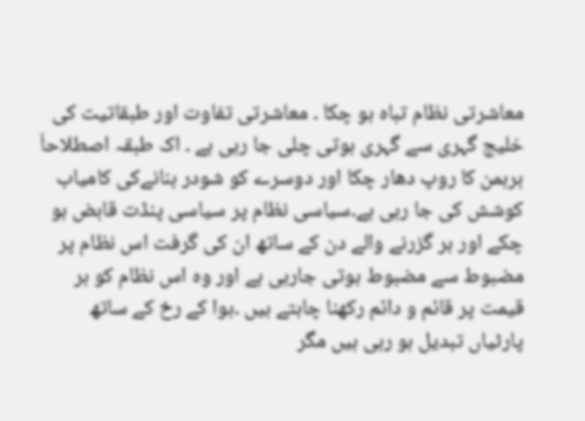معاشرتی نظام تباہ ہو چکا ۔ معاشرتی تفاوت اور طبقاتیت کی خلیج گہری سے گہری ہوتی چلی جا رہی ہے ۔ اک طبقہ اصطلاحاَ برہمن کا روپ دھار چکا اور دوسرے کو شودر بنانےکی کامیاب کوشش کی جا رہی ہے۔سیاسی نظام پر سیاسی پنڈت قابض ہو چکے اور ہر گزرنے والے دن کے ساتھ ان کی گرفت اس نظام پر مضبوط سے مضبوط ہوتی جارہی ہے اور وہ اس نظام کو ہر قیمت پر قائم و دائم رکھنا چاہتے ہیں ۔ہوا کے رخ کے ساتھ پارٹیاں تبدیل ہو رہی ہیں مگر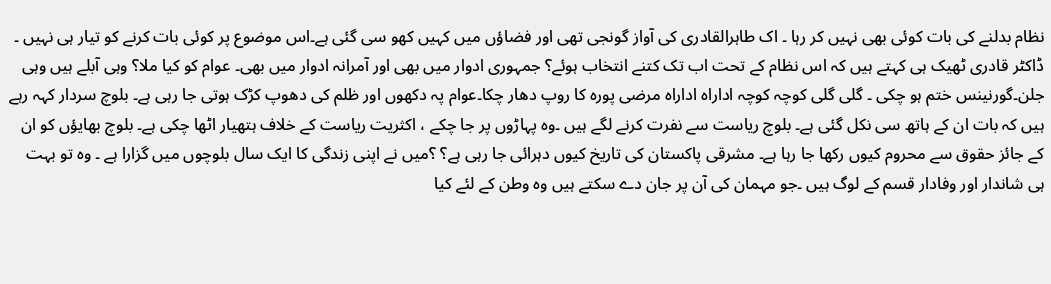نظام بدلنے کی بات کوئی بھی نہیں کر رہا ۔ اک طاہرالقادری کی آواز گونجی تھی اور فضاؤں میں کہیں کھو سی گئی ہے۔اس موضوع پر کوئی بات کرنے کو تیار ہی نہیں ۔ ڈاکٹر قادری ٹھیک ہی کہتے ہیں کہ اس نظام کے تحت اب تک کتنے انتخاب ہوئے؟ جمہوری ادوار میں بھی اور آمرانہ ادوار میں بھی۔ عوام کو کیا ملا؟ وہی آبلے ہیں وہی جلن۔گورنینس ختم ہو چکی ۔ گلی گلی کوچہ کوچہ اداراہ اداراہ مرضی پورہ کا روپ دھار چکا۔عوام پہ دکھوں اور ظلم کی دھوپ کڑک ہوتی جا رہی ہے۔ بلوچ سردار کہہ رہے ہیں کہ بات ان کے ہاتھ سی نکل گئی ہے۔ بلوچ ریاست سے نفرت کرنے لگے ہیں ۔وہ پہاڑوں پر جا چکے ، اکثریت ریاست کے خلاف ہتھیار اٹھا چکی ہے۔ بلوچ بھایؤں کو ان کے جائز حقوق سے محروم کیوں رکھا جا رہا ہے۔ مشرقی پاکستان کی تاریخ کیوں دہرائی جا رہی ہے؟ ؟میں نے اپنی زندگی کا ایک سال بلوچوں میں گزارا ہے ۔ وہ تو بہت ہی شاندار اور وفادار قسم کے لوگ ہیں ۔جو مہمان کی آن پر جان دے سکتے ہیں وہ وطن کے لئے کیا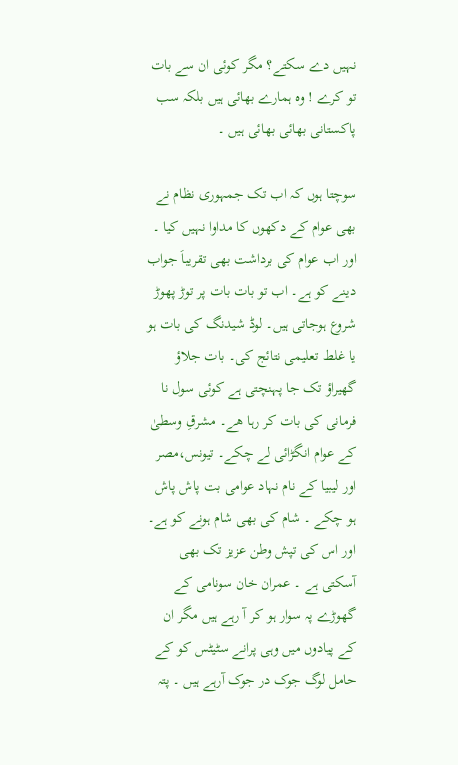نہیں دے سکتے؟ مگر کوئی ان سے بات تو کرے ! وہ ہمارے بھائی ہیں بلکہ سب پاکستانی بھائی بھائی ہیں ۔

سوچتا ہوں کہ اب تک جمہوری نظام نے بھی عوام کے دکھوں کا مداوا نہیں کیا ۔ اور اب عوام کی برداشت بھی تقریباَ جواب دینے کو ہے۔ اب تو بات بات پر توڑ پھوڑ شروع ہوجاتی ہیں۔ لوڈ شیدنگ کی بات ہو یا غلط تعلیمی نتائج کی۔ بات جلاؤ گھیراؤ تک جا پہنچتی ہے کوئی سول نا فرمانی کی بات کر رہا ھے۔ مشرقِ وسطیٰ کے عوام انگڑائی لے چکے۔ تیونس،مصر اور لیبیا کے نام نہاد عوامی بت پاش پاش ہو چکے ۔ شام کی بھی شام ہونے کو ہے۔ اور اس کی تپش وطن عزیز تک بھی آسکتی ہے ۔ عمران خان سونامی کے گھوڑے پہ سوار ہو کر آ رہے ہیں مگر ان کے پیادوں میں وہی پرانے سٹیٹس کو کے حامل لوگ جوک در جوک آرہے ہیں ۔ پتہ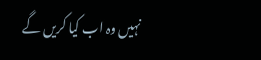نہیں وہ اب کیا کریں گے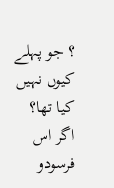؟ جو پہلے کیوں نہیں کیا تھا؟ اگر اس فرسودو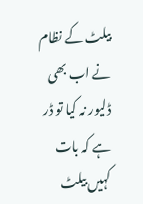بیلٹ کے نظام نے اب بھی ڈلیور نہ کیا تو ڈر ہے کہ بات کہیں بیلٹ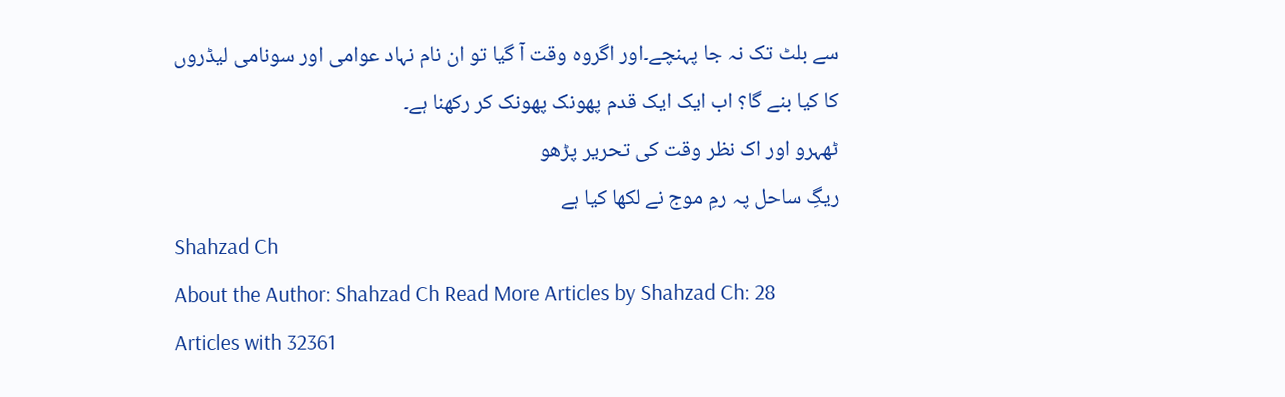سے بلٹ تک نہ جا پہنچے۔اور اگروہ وقت آ گیا تو ان نام نہاد عوامی اور سونامی لیڈروں کا کیا بنے گا؟ اب ایک ایک قدم پھونک پھونک کر رکھنا ہے۔
ٹھہرو اور اک نظر وقت کی تحریر پڑھو
ریگِ ساحل پہ رمِ موج نے لکھا کیا ہے
Shahzad Ch
About the Author: Shahzad Ch Read More Articles by Shahzad Ch: 28 Articles with 32361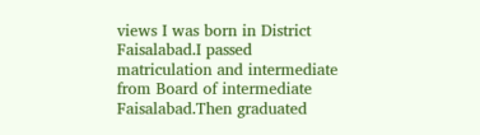views I was born in District Faisalabad.I passed matriculation and intermediate from Board of intermediate Faisalabad.Then graduated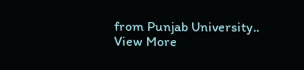from Punjab University.. View More